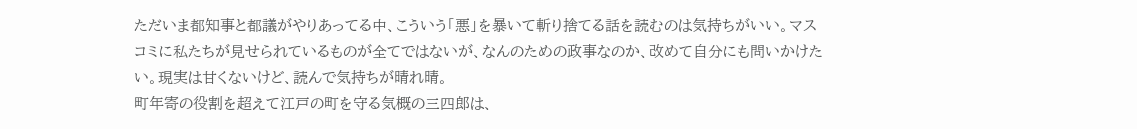ただいま都知事と都議がやりあってる中、こういう「悪」を暴いて斬り捨てる話を読むのは気持ちがいい。マスコミに私たちが見せられているものが全てではないが、なんのための政事なのか、改めて自分にも問いかけたい。現実は甘くないけど、読んで気持ちが晴れ晴。
町年寄の役割を超えて江戸の町を守る気概の三四郎は、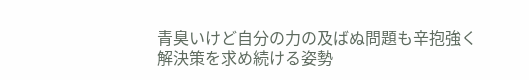青臭いけど自分の力の及ばぬ問題も辛抱強く解決策を求め続ける姿勢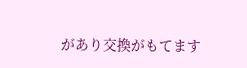があり交換がもてます